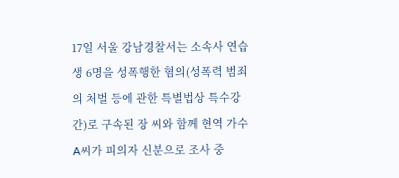17일 서울 강남경찰서는 소속사 연습생 6명을 성폭행한 혐의(성폭력 범죄의 처벌 등에 관한 특별법상 특수강간)로 구속된 장 씨와 함께 현역 가수 A씨가 피의자 신분으로 조사 중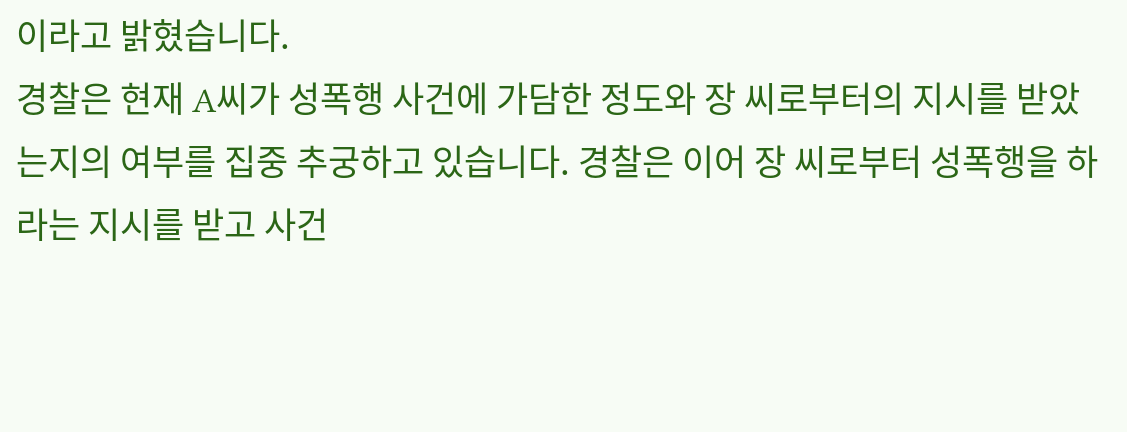이라고 밝혔습니다.
경찰은 현재 A씨가 성폭행 사건에 가담한 정도와 장 씨로부터의 지시를 받았는지의 여부를 집중 추궁하고 있습니다. 경찰은 이어 장 씨로부터 성폭행을 하라는 지시를 받고 사건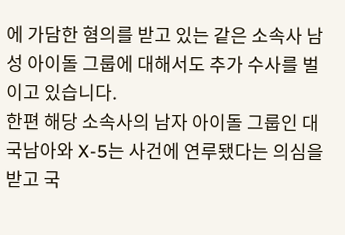에 가담한 혐의를 받고 있는 같은 소속사 남성 아이돌 그룹에 대해서도 추가 수사를 벌이고 있습니다.
한편 해당 소속사의 남자 아이돌 그룹인 대국남아와 X-5는 사건에 연루됐다는 의심을 받고 국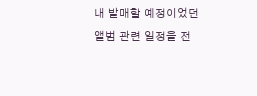내 발매할 예정이었던 앨범 관련 일정을 전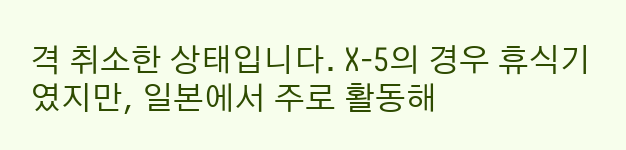격 취소한 상태입니다. X-5의 경우 휴식기였지만, 일본에서 주로 활동해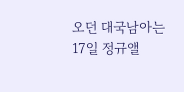오던 대국남아는 17일 정규앨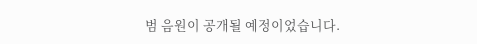범 음원이 공개될 예정이었습니다.